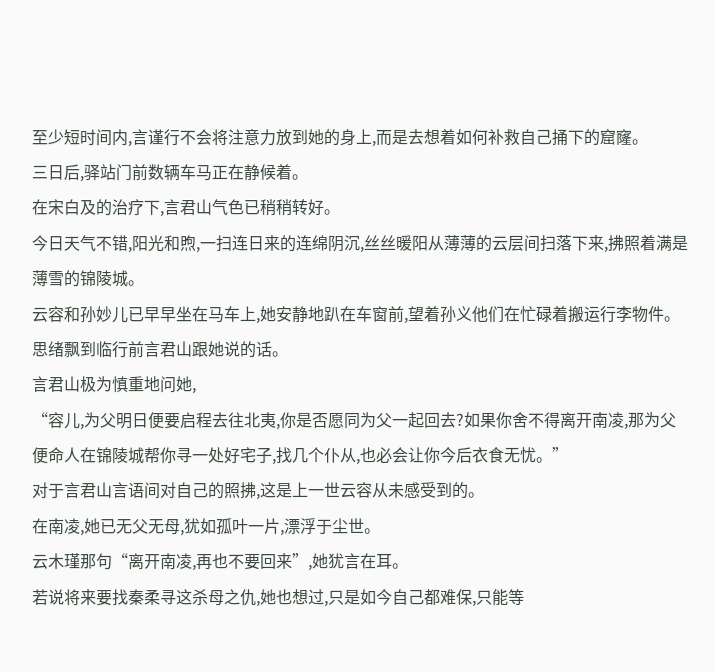至少短时间内,言谨行不会将注意力放到她的身上,而是去想着如何补救自己捅下的窟窿。
三日后,驿站门前数辆车马正在静候着。
在宋白及的治疗下,言君山气色已稍稍转好。
今日天气不错,阳光和煦,一扫连日来的连绵阴沉,丝丝暖阳从薄薄的云层间扫落下来,拂照着满是薄雪的锦陵城。
云容和孙妙儿已早早坐在马车上,她安静地趴在车窗前,望着孙义他们在忙碌着搬运行李物件。
思绪飘到临行前言君山跟她说的话。
言君山极为慎重地问她,
“容儿,为父明日便要启程去往北夷,你是否愿同为父一起回去?如果你舍不得离开南凌,那为父便命人在锦陵城帮你寻一处好宅子,找几个仆从,也必会让你今后衣食无忧。”
对于言君山言语间对自己的照拂,这是上一世云容从未感受到的。
在南凌,她已无父无母,犹如孤叶一片,漂浮于尘世。
云木瑾那句“离开南凌,再也不要回来”,她犹言在耳。
若说将来要找秦柔寻这杀母之仇,她也想过,只是如今自己都难保,只能等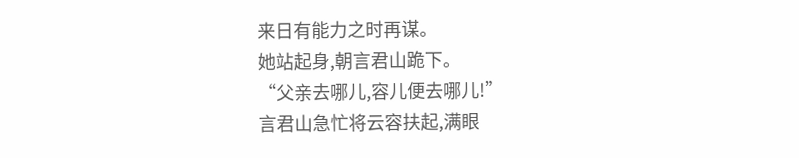来日有能力之时再谋。
她站起身,朝言君山跪下。
“父亲去哪儿,容儿便去哪儿!”
言君山急忙将云容扶起,满眼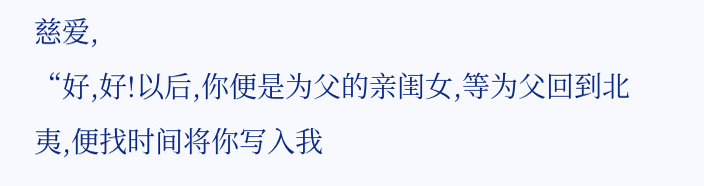慈爱,
“好,好!以后,你便是为父的亲闺女,等为父回到北夷,便找时间将你写入我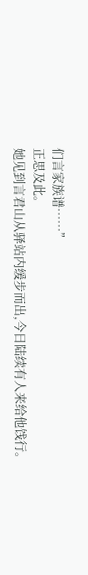们言家族谱……”
正思及此。
她见到言君山从驿站内缓步而出,今日陆续有人来给他饯行。